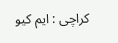کراچی : ایم کیو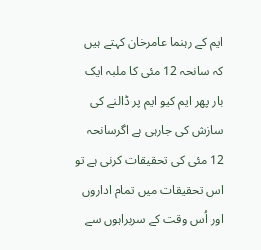ایم کے رہنما عامرخان کہتے ہیں کہ سانحہ 12 مئی کا ملبہ ایک بار پھر ایم کیو ایم پر ڈالنے کی سازش کی جارہی ہے اگرسانحہ 12 مئی کی تحقیقات کرنی ہے تو اس تحقیقات میں تمام اداروں اور اُس وقت کے سربراہوں سے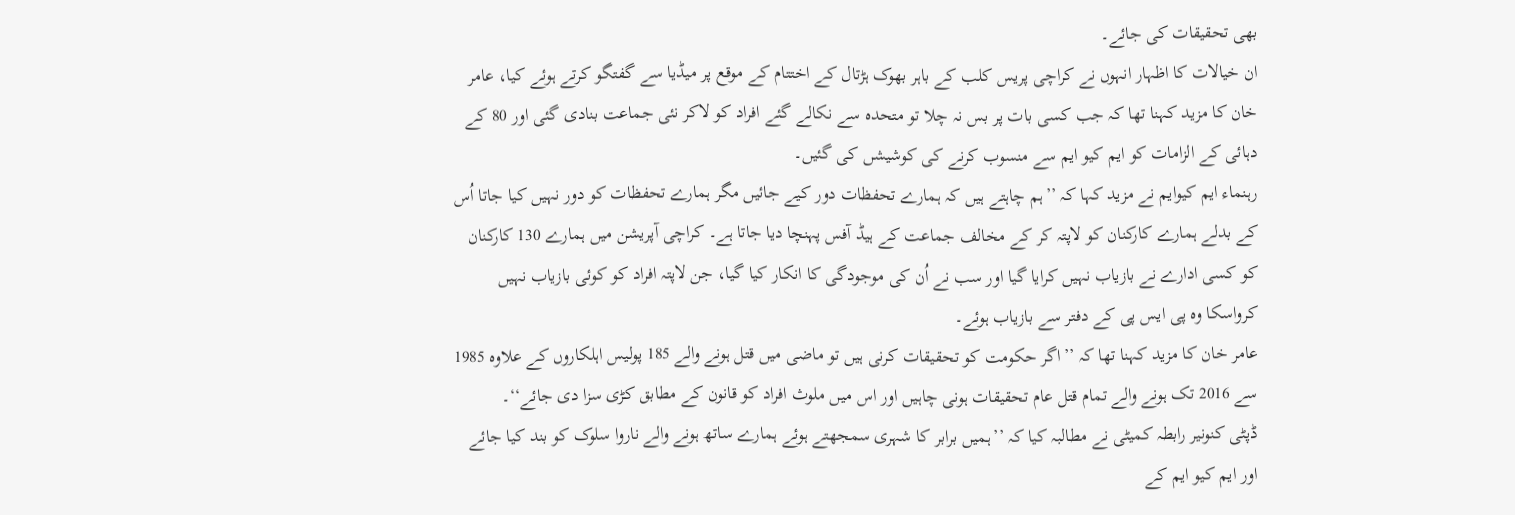بھی تحقیقات کی جائے۔
ان خیالات کا اظہار انہوں نے کراچی پریس کلب کے باہر بھوک ہڑتال کے اختتام کے موقع پر میڈیا سے گفتگو کرتے ہوئے کیا، عامر خان کا مزید کہنا تھا کہ جب کسی بات پر بس نہ چلا تو متحدہ سے نکالے گئے افراد کو لاکر نئی جماعت بنادی گئی اور 80 کے دہائی کے الزامات کو ایم کیو ایم سے منسوب کرنے کی کوشیشں کی گئیں۔
رہنماء ایم کیوایم نے مزید کہا کہ ’’ہم چاہتے ہیں کہ ہمارے تحفظات دور کیے جائیں مگر ہمارے تحفظات کو دور نہیں کیا جاتا اُس کے بدلے ہمارے کارکنان کو لاپتہ کر کے مخالف جماعت کے ہیڈ آفس پہنچا دیا جاتا ہے۔ کراچی آپریشن میں ہمارے 130 کارکنان کو کسی ادارے نے بازیاب نہیں کرایا گیا اور سب نے اُن کی موجودگی کا انکار کیا گیا، جن لاپتہ افراد کو کوئی بازیاب نہیں کرواسکا وہ پی ایس پی کے دفتر سے بازیاب ہوئے۔
عامر خان کا مزید کہنا تھا کہ ’’اگر حکومت کو تحقیقات کرنی ہیں تو ماضی میں قتل ہونے والے 185 پولیس اہلکاروں کے علاوہ 1985 سے 2016 تک ہونے والے تمام قتل عام تحقیقات ہونی چاہیں اور اس میں ملوث افراد کو قانون کے مطابق کڑی سزا دی جائے‘‘۔
ڈپٹی کنونیر رابطہ کمیٹی نے مطالبہ کیا کہ ’’ہمیں برابر کا شہری سمجھتے ہوئے ہمارے ساتھ ہونے والے ناروا سلوک کو بند کیا جائے اور ایم کیو ایم کے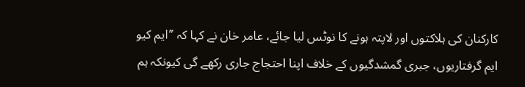کارکنان کی ہلاکتوں اور لاپتہ ہونے کا نوٹس لیا جائے، عامر خان نے کہا کہ ’’ایم کیو ایم گرفتاریوں، جبری گمشدگیوں کے خلاف اپنا احتجاج جاری رکھے گی کیونکہ ہم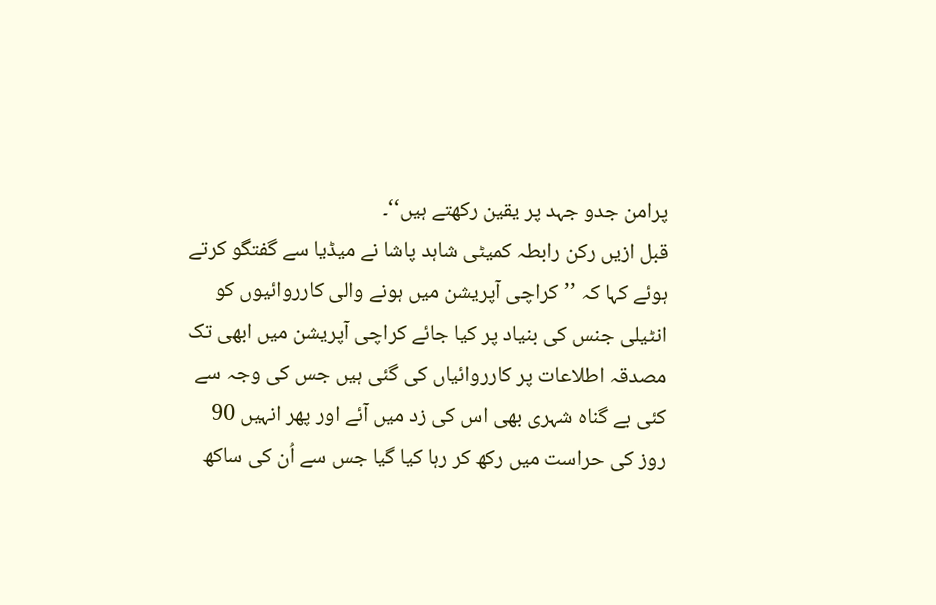پرامن جدو جہد پر یقین رکھتے ہیں‘‘۔
قبل ازیں رکن رابطہ کمیٹی شاہد پاشا نے میڈیا سے گفتگو کرتے ہوئے کہا کہ ’’کراچی آپریشن میں ہونے والی کارروائیوں کو انٹیلی جنس کی بنیاد پر کیا جائے کراچی آپریشن میں ابھی تک مصدقہ اطلاعات پر کارروائیاں کی گئی ہیں جس کی وجہ سے کئی بے گناہ شہری بھی اس کی زد میں آئے اور پھر انہیں 90 روز کی حراست میں رکھ کر رہا کیا گیا جس سے اُن کی ساکھ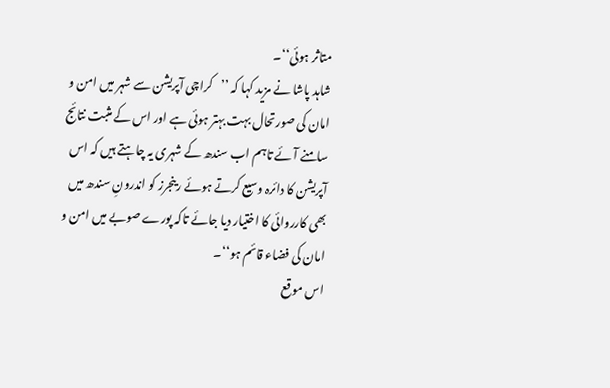متاثر ہوئی‘‘۔
شاہد پاشا نے مزید کہا کہ ’’کراچی آپریشن سے شہر میں امن و امان کی صورتحال بہت بہتر ہوئی ہے اور اس کے مثبت نتائج سامنے آئے تاہم اب سندھ کے شہری یہ چاہتے ہیں کہ اس آپریشن کا دائرہ وسیع کرتے ہوئے رینجرز کو اندرونِ سندھ میں بھی کارروائی کا اختیار دیا جائے تاکہ پورے صوبے میں امن و امان کی فضاء قائم ہو‘‘۔
اس موقع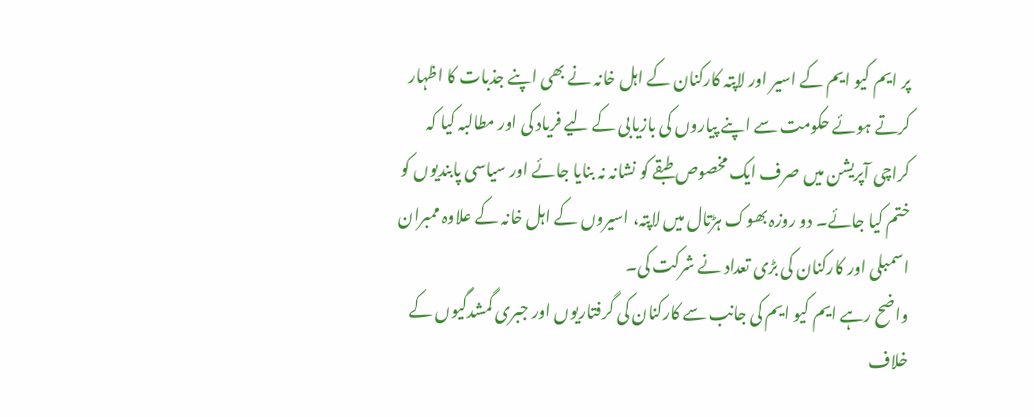پر ایم کیو ایم کے اسیر اور لاپتہ کارکنان کے اہل خانہ نے بھی اپنے جذبات کا اظہار کرتے ہوئے حکومت سے اپنے پیاروں کی بازیابی کے لیے فریاد کی اور مطالبہ کیا کہ کراچی آپریشن میں صرف ایک مخصوص طبقے کو نشانہ نہ بنایا جائے اور سیاسی پابندیوں کو ختم کیا جائے۔ دو روزہ بھوک ہڑتال میں لاپتہ، اسیروں کے اہل خانہ کے علاوہ ممبران اسمبلی اور کارکنان کی بڑی تعداد نے شرکت کی۔
واضح رہے ایم کیو ایم کی جانب سے کارکنان کی گرفتاریوں اور جبری گمشدگیوں کے خلاف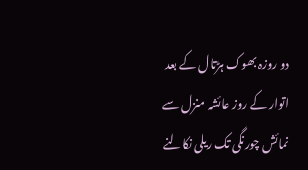دو روزہ بھوک ہڑتال کے بعد اتوار کے روز عائشہ منزل سے نمائش چورنگی تک ریلی نکالنے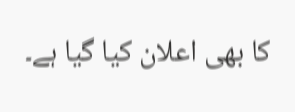کا بھی اعلان کیا گیا ہے۔